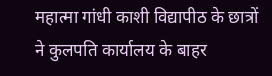महात्मा गांधी काशी विद्यापीठ के छात्रों ने कुलपति कार्यालय के बाहर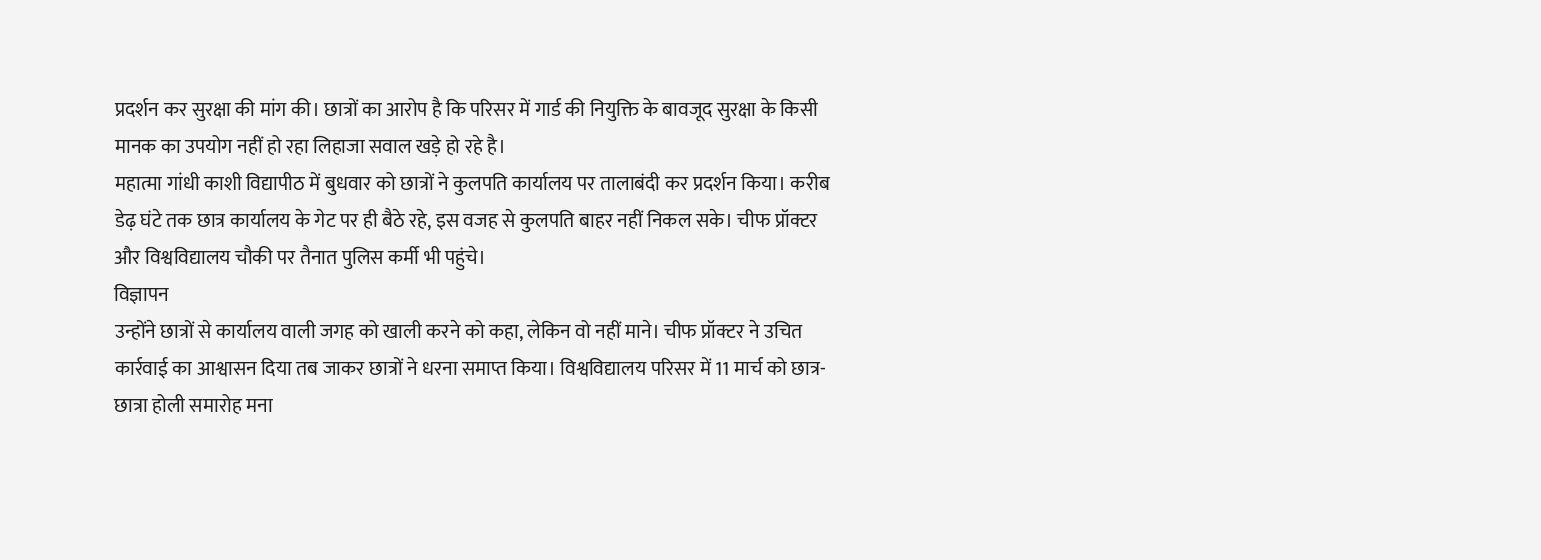प्रदर्शन कर सुरक्षा की मांग की। छात्रों का आरोप है कि परिसर में गार्ड की नियुक्ति के बावजूद सुरक्षा के किसी मानक का उपयोग नहीं हो रहा लिहाजा सवाल खड़े हो रहे है।
महात्मा गांधी काशी विद्यापीठ में बुधवार को छात्रों ने कुलपति कार्यालय पर तालाबंदी कर प्रदर्शन किया। करीब डेढ़ घंटे तक छात्र कार्यालय के गेट पर ही बैठे रहे, इस वजह से कुलपति बाहर नहीं निकल सके। चीफ प्रॉक्टर और विश्वविद्यालय चौकी पर तैनात पुलिस कर्मी भी पहुंचे।
विज्ञापन
उन्होंने छात्रों से कार्यालय वाली जगह को खाली करने को कहा, लेकिन वो नहीं माने। चीफ प्रॉक्टर ने उचित कार्रवाई का आश्वासन दिया तब जाकर छात्रों ने धरना समाप्त किया। विश्वविद्यालय परिसर में 11 मार्च को छात्र-छात्रा होली समारोह मना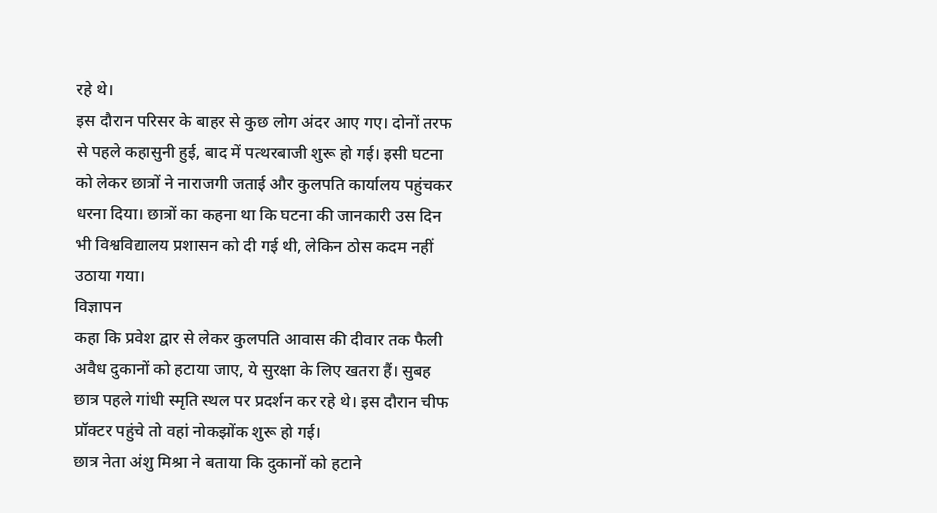रहे थे।
इस दौरान परिसर के बाहर से कुछ लोग अंदर आए गए। दोनों तरफ से पहले कहासुनी हुई, बाद में पत्थरबाजी शुरू हो गई। इसी घटना को लेकर छात्रों ने नाराजगी जताई और कुलपति कार्यालय पहुंचकर धरना दिया। छात्रों का कहना था कि घटना की जानकारी उस दिन भी विश्वविद्यालय प्रशासन को दी गई थी, लेकिन ठोस कदम नहीं उठाया गया।
विज्ञापन
कहा कि प्रवेश द्वार से लेकर कुलपति आवास की दीवार तक फैली अवैध दुकानों को हटाया जाए, ये सुरक्षा के लिए खतरा हैं। सुबह छात्र पहले गांधी स्मृति स्थल पर प्रदर्शन कर रहे थे। इस दौरान चीफ प्रॉक्टर पहुंचे तो वहां नोकझोंक शुरू हो गई।
छात्र नेता अंशु मिश्रा ने बताया कि दुकानों को हटाने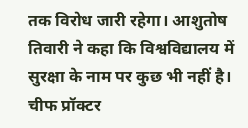तक विरोध जारी रहेगा। आशुतोष तिवारी ने कहा कि विश्वविद्यालय में सुरक्षा के नाम पर कुछ भी नहीं है। चीफ प्रॉक्टर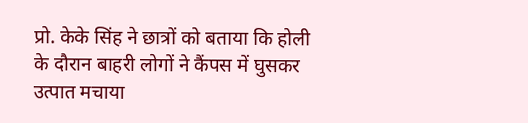प्रो. केके सिंह ने छात्रों को बताया कि होली के दौरान बाहरी लोगों ने कैंपस में घुसकर उत्पात मचाया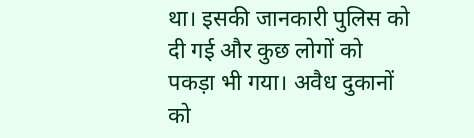था। इसकी जानकारी पुलिस को दी गई और कुछ लोगों को पकड़ा भी गया। अवैध दुकानों को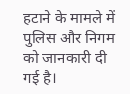हटाने के मामले में पुलिस और निगम को जानकारी दी गई है।